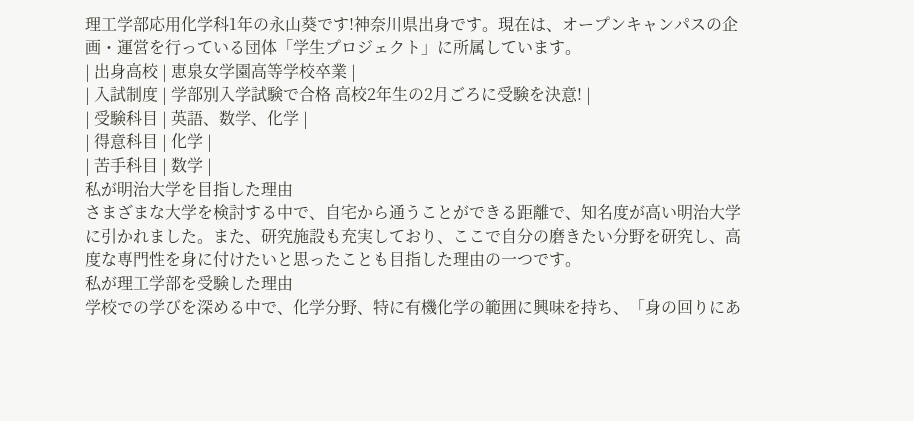理工学部応用化学科1年の永山葵です!神奈川県出身です。現在は、オープンキャンパスの企画・運営を行っている団体「学生プロジェクト」に所属しています。
| 出身高校 | 恵泉女学園高等学校卒業 |
| 入試制度 | 学部別入学試験で合格 高校2年生の2月ごろに受験を決意! |
| 受験科目 | 英語、数学、化学 |
| 得意科目 | 化学 |
| 苦手科目 | 数学 |
私が明治大学を目指した理由
さまざまな大学を検討する中で、自宅から通うことができる距離で、知名度が高い明治大学に引かれました。また、研究施設も充実しており、ここで自分の磨きたい分野を研究し、高度な専門性を身に付けたいと思ったことも目指した理由の一つです。
私が理工学部を受験した理由
学校での学びを深める中で、化学分野、特に有機化学の範囲に興味を持ち、「身の回りにあ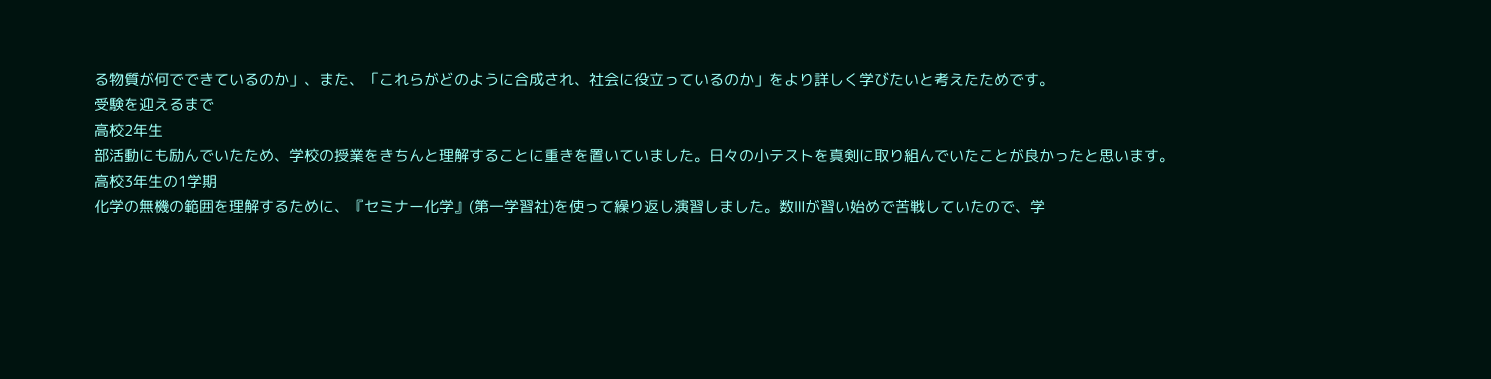る物質が何でできているのか」、また、「これらがどのように合成され、社会に役立っているのか」をより詳しく学びたいと考えたためです。
受験を迎えるまで
高校2年生
部活動にも励んでいたため、学校の授業をきちんと理解することに重きを置いていました。日々の小テストを真剣に取り組んでいたことが良かったと思います。
高校3年生の1学期
化学の無機の範囲を理解するために、『セミナー化学』(第一学習社)を使って繰り返し演習しました。数Ⅲが習い始めで苦戦していたので、学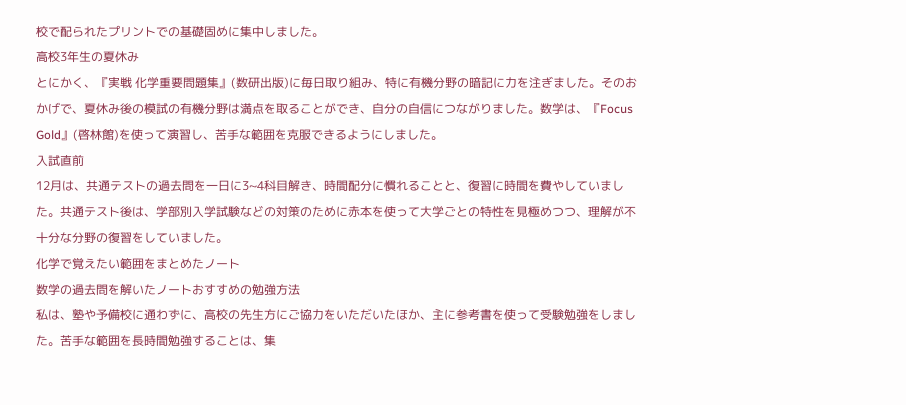校で配られたプリントでの基礎固めに集中しました。
高校3年生の夏休み
とにかく、『実戦 化学重要問題集』(数研出版)に毎日取り組み、特に有機分野の暗記に力を注ぎました。そのおかげで、夏休み後の模試の有機分野は満点を取ることができ、自分の自信につながりました。数学は、『Focus Gold』(啓林館)を使って演習し、苦手な範囲を克服できるようにしました。
入試直前
12月は、共通テストの過去問を一日に3~4科目解き、時間配分に慣れることと、復習に時間を費やしていました。共通テスト後は、学部別入学試験などの対策のために赤本を使って大学ごとの特性を見極めつつ、理解が不十分な分野の復習をしていました。
化学で覚えたい範囲をまとめたノート
数学の過去問を解いたノートおすすめの勉強方法
私は、塾や予備校に通わずに、高校の先生方にご協力をいただいたほか、主に参考書を使って受験勉強をしました。苦手な範囲を長時間勉強することは、集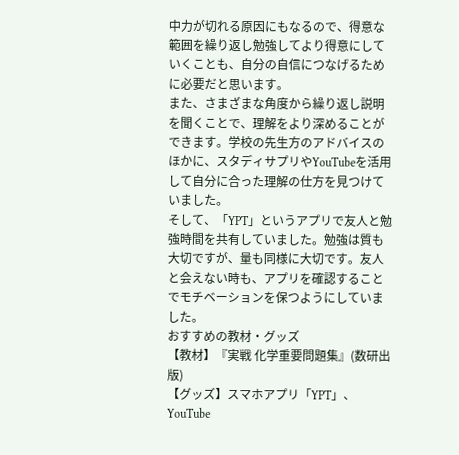中力が切れる原因にもなるので、得意な範囲を繰り返し勉強してより得意にしていくことも、自分の自信につなげるために必要だと思います。
また、さまざまな角度から繰り返し説明を聞くことで、理解をより深めることができます。学校の先生方のアドバイスのほかに、スタディサプリやYouTubeを活用して自分に合った理解の仕方を見つけていました。
そして、「YPT」というアプリで友人と勉強時間を共有していました。勉強は質も大切ですが、量も同様に大切です。友人と会えない時も、アプリを確認することでモチベーションを保つようにしていました。
おすすめの教材・グッズ
【教材】『実戦 化学重要問題集』(数研出版)
【グッズ】スマホアプリ「YPT」、YouTube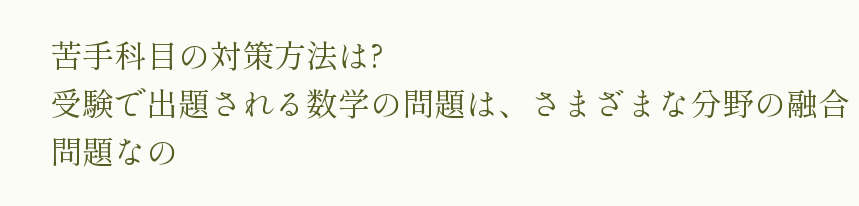苦手科目の対策方法は?
受験で出題される数学の問題は、さまざまな分野の融合問題なの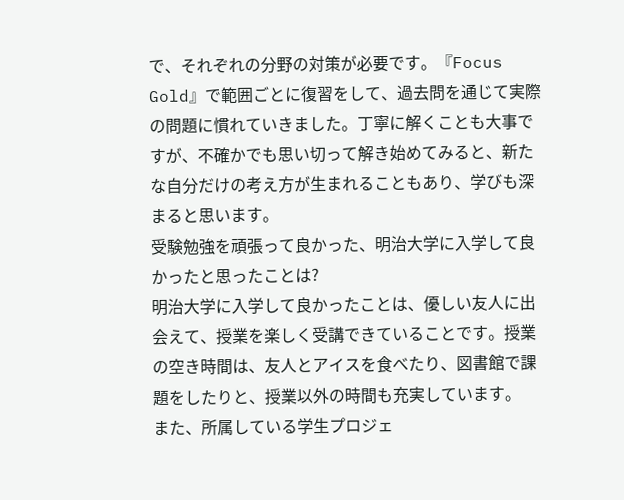で、それぞれの分野の対策が必要です。『Focus Gold』で範囲ごとに復習をして、過去問を通じて実際の問題に慣れていきました。丁寧に解くことも大事ですが、不確かでも思い切って解き始めてみると、新たな自分だけの考え方が生まれることもあり、学びも深まると思います。
受験勉強を頑張って良かった、明治大学に入学して良かったと思ったことは?
明治大学に入学して良かったことは、優しい友人に出会えて、授業を楽しく受講できていることです。授業の空き時間は、友人とアイスを食べたり、図書館で課題をしたりと、授業以外の時間も充実しています。
また、所属している学生プロジェ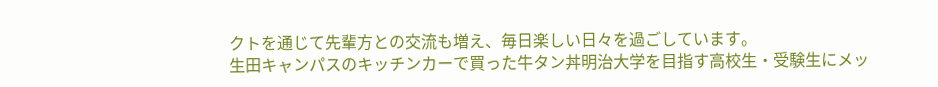クトを通じて先輩方との交流も増え、毎日楽しい日々を過ごしています。
生田キャンパスのキッチンカーで買った牛タン丼明治大学を目指す高校生・受験生にメッ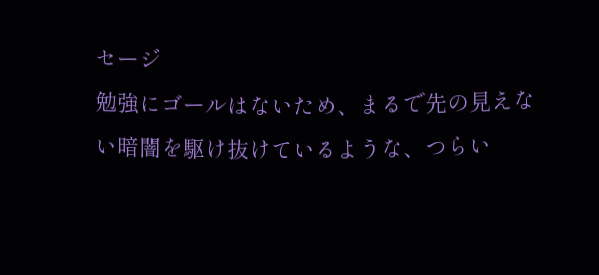セージ
勉強にゴールはないため、まるで先の見えない暗闇を駆け抜けているような、つらい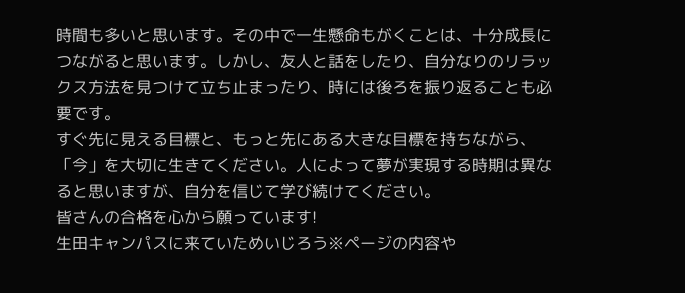時間も多いと思います。その中で一生懸命もがくことは、十分成長につながると思います。しかし、友人と話をしたり、自分なりのリラックス方法を見つけて立ち止まったり、時には後ろを振り返ることも必要です。
すぐ先に見える目標と、もっと先にある大きな目標を持ちながら、「今」を大切に生きてください。人によって夢が実現する時期は異なると思いますが、自分を信じて学び続けてください。
皆さんの合格を心から願っています!
生田キャンパスに来ていためいじろう※ページの内容や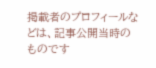掲載者のプロフィールなどは、記事公開当時のものです